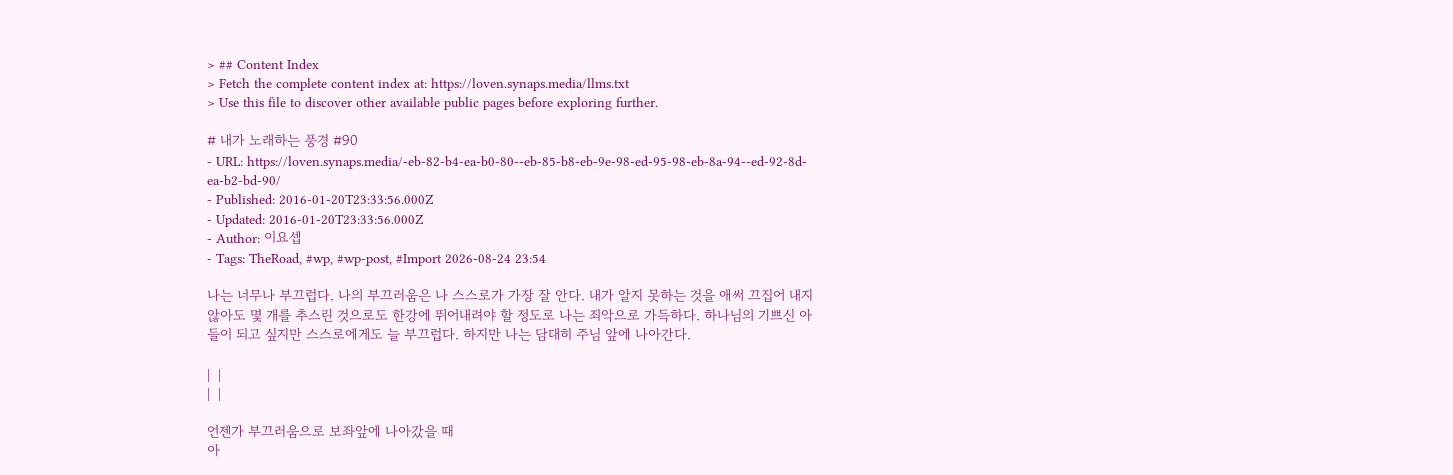> ## Content Index
> Fetch the complete content index at: https://loven.synaps.media/llms.txt
> Use this file to discover other available public pages before exploring further.

# 내가 노래하는 풍경 #90
- URL: https://loven.synaps.media/-eb-82-b4-ea-b0-80--eb-85-b8-eb-9e-98-ed-95-98-eb-8a-94--ed-92-8d-ea-b2-bd-90/
- Published: 2016-01-20T23:33:56.000Z
- Updated: 2016-01-20T23:33:56.000Z
- Author: 이요셉
- Tags: TheRoad, #wp, #wp-post, #Import 2026-08-24 23:54

나는 너무나 부끄럽다. 나의 부끄러움은 나 스스로가 가장 잘 안다. 내가 알지 못하는 것을 애써 끄집어 내지 않아도 몇 개를 추스린 것으로도 한강에 뛰어내려야 할 정도로 나는 죄악으로 가득하다. 하나님의 기쁘신 아들이 되고 싶지만 스스로에게도 늘 부끄럽다. 하지만 나는 담대히 주님 앞에 나아간다.

|  |
|  |

언젠가 부끄러움으로 보좌앞에 나아갔을 때
아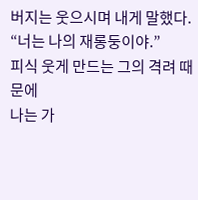버지는 웃으시며 내게 말했다.
“너는 나의 재롱둥이야.”
피식 웃게 만드는 그의 격려 때문에
나는 가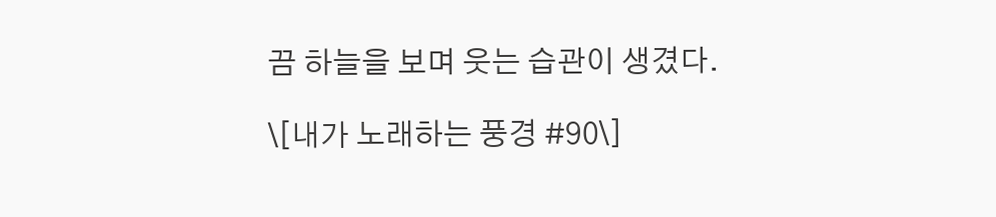끔 하늘을 보며 웃는 습관이 생겼다.

\[내가 노래하는 풍경 #90\]